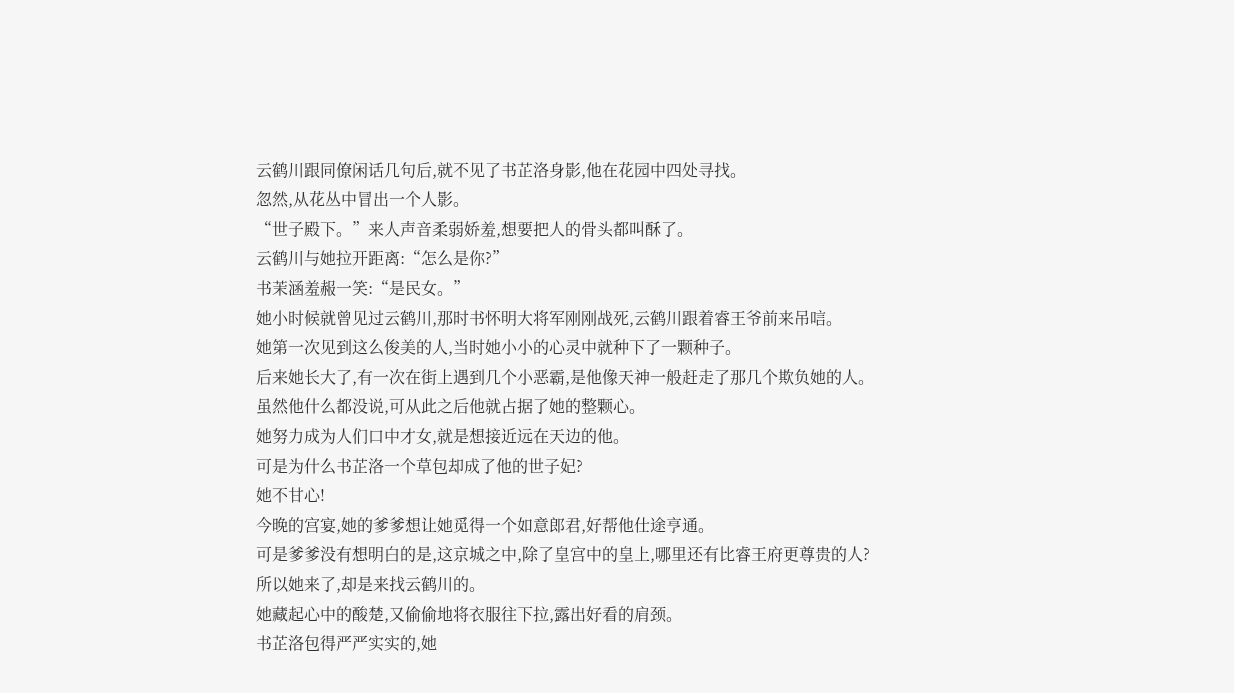云鹤川跟同僚闲话几句后,就不见了书芷洛身影,他在花园中四处寻找。
忽然,从花丛中冒出一个人影。
“世子殿下。”来人声音柔弱娇羞,想要把人的骨头都叫酥了。
云鹤川与她拉开距离:“怎么是你?”
书茉涵羞赧一笑:“是民女。”
她小时候就曾见过云鹤川,那时书怀明大将军刚刚战死,云鹤川跟着睿王爷前来吊唁。
她第一次见到这么俊美的人,当时她小小的心灵中就种下了一颗种子。
后来她长大了,有一次在街上遇到几个小恶霸,是他像天神一般赶走了那几个欺负她的人。
虽然他什么都没说,可从此之后他就占据了她的整颗心。
她努力成为人们口中才女,就是想接近远在天边的他。
可是为什么书芷洛一个草包却成了他的世子妃?
她不甘心!
今晚的宫宴,她的爹爹想让她觅得一个如意郎君,好帮他仕途亨通。
可是爹爹没有想明白的是,这京城之中,除了皇宫中的皇上,哪里还有比睿王府更尊贵的人?
所以她来了,却是来找云鹤川的。
她藏起心中的酸楚,又偷偷地将衣服往下拉,露出好看的肩颈。
书芷洛包得严严实实的,她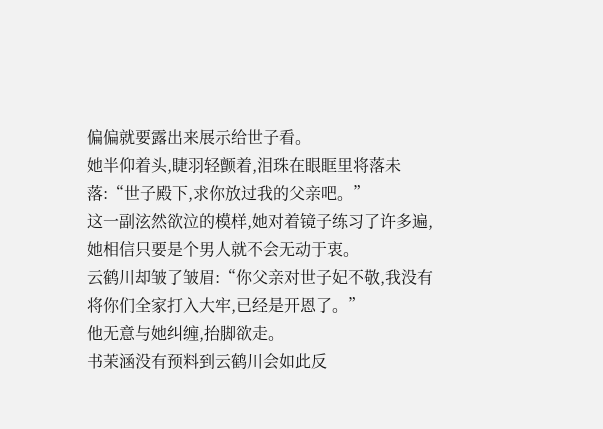偏偏就要露出来展示给世子看。
她半仰着头,睫羽轻颤着,泪珠在眼眶里将落未落:“世子殿下,求你放过我的父亲吧。”
这一副泫然欲泣的模样,她对着镜子练习了许多遍,她相信只要是个男人就不会无动于衷。
云鹤川却皱了皱眉:“你父亲对世子妃不敬,我没有将你们全家打入大牢,已经是开恩了。”
他无意与她纠缠,抬脚欲走。
书茉涵没有预料到云鹤川会如此反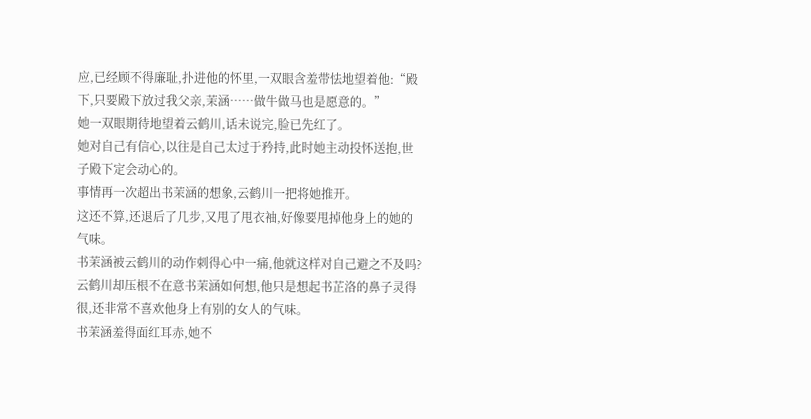应,已经顾不得廉耻,扑进他的怀里,一双眼含羞带怯地望着他:“殿下,只要殿下放过我父亲,茉涵……做牛做马也是愿意的。”
她一双眼期待地望着云鹤川,话未说完,脸已先红了。
她对自己有信心,以往是自己太过于矜持,此时她主动投怀送抱,世子殿下定会动心的。
事情再一次超出书茉涵的想象,云鹤川一把将她推开。
这还不算,还退后了几步,又甩了甩衣袖,好像要甩掉他身上的她的气味。
书茉涵被云鹤川的动作刺得心中一痛,他就这样对自己避之不及吗?
云鹤川却压根不在意书茉涵如何想,他只是想起书芷洛的鼻子灵得很,还非常不喜欢他身上有别的女人的气味。
书茉涵羞得面红耳赤,她不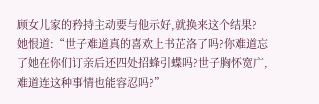顾女儿家的矜持主动要与他示好,就换来这个结果?
她恨道:“世子难道真的喜欢上书芷洛了吗?你难道忘了她在你们订亲后还四处招蜂引蝶吗?世子胸怀宽广,难道连这种事情也能容忍吗?”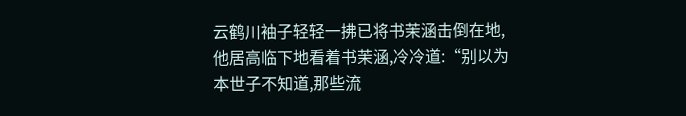云鹤川袖子轻轻一拂已将书茉涵击倒在地,他居高临下地看着书茉涵,冷冷道:“别以为本世子不知道,那些流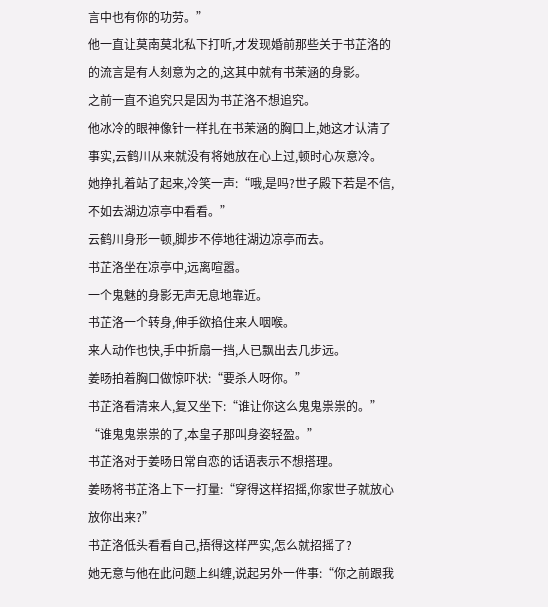言中也有你的功劳。”
他一直让莫南莫北私下打听,才发现婚前那些关于书芷洛的的流言是有人刻意为之的,这其中就有书茉涵的身影。
之前一直不追究只是因为书芷洛不想追究。
他冰冷的眼神像针一样扎在书茉涵的胸口上,她这才认清了事实,云鹤川从来就没有将她放在心上过,顿时心灰意冷。
她挣扎着站了起来,冷笑一声:“哦,是吗?世子殿下若是不信,不如去湖边凉亭中看看。”
云鹤川身形一顿,脚步不停地往湖边凉亭而去。
书芷洛坐在凉亭中,远离喧嚣。
一个鬼魅的身影无声无息地靠近。
书芷洛一个转身,伸手欲掐住来人咽喉。
来人动作也快,手中折扇一挡,人已飘出去几步远。
姜旸拍着胸口做惊吓状:“要杀人呀你。”
书芷洛看清来人,复又坐下:“谁让你这么鬼鬼祟祟的。”
“谁鬼鬼祟祟的了,本皇子那叫身姿轻盈。”
书芷洛对于姜旸日常自恋的话语表示不想搭理。
姜旸将书芷洛上下一打量:“穿得这样招摇,你家世子就放心放你出来?”
书芷洛低头看看自己,捂得这样严实,怎么就招摇了?
她无意与他在此问题上纠缠,说起另外一件事:“你之前跟我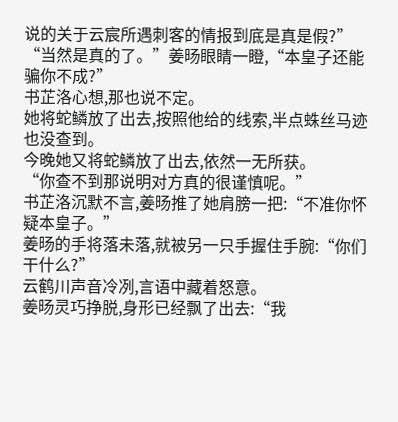说的关于云宸所遇刺客的情报到底是真是假?”
“当然是真的了。”姜旸眼睛一瞪,“本皇子还能骗你不成?”
书芷洛心想,那也说不定。
她将蛇鳞放了出去,按照他给的线索,半点蛛丝马迹也没查到。
今晚她又将蛇鳞放了出去,依然一无所获。
“你查不到那说明对方真的很谨慎呢。”
书芷洛沉默不言,姜旸推了她肩膀一把:“不准你怀疑本皇子。”
姜旸的手将落未落,就被另一只手握住手腕:“你们干什么?”
云鹤川声音冷冽,言语中藏着怒意。
姜旸灵巧挣脱,身形已经飘了出去:“我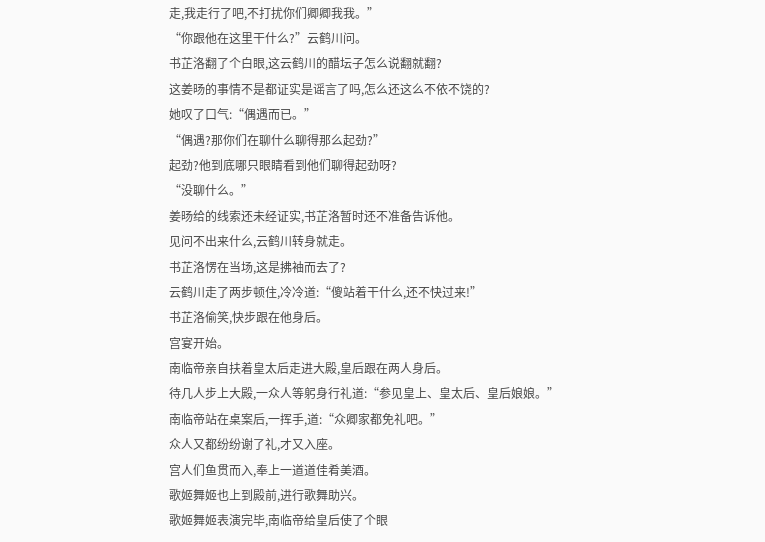走,我走行了吧,不打扰你们卿卿我我。”
“你跟他在这里干什么?”云鹤川问。
书芷洛翻了个白眼,这云鹤川的醋坛子怎么说翻就翻?
这姜旸的事情不是都证实是谣言了吗,怎么还这么不依不饶的?
她叹了口气:“偶遇而已。”
“偶遇?那你们在聊什么聊得那么起劲?”
起劲?他到底哪只眼睛看到他们聊得起劲呀?
“没聊什么。”
姜旸给的线索还未经证实,书芷洛暂时还不准备告诉他。
见问不出来什么,云鹤川转身就走。
书芷洛愣在当场,这是拂袖而去了?
云鹤川走了两步顿住,冷冷道:“傻站着干什么,还不快过来!”
书芷洛偷笑,快步跟在他身后。
宫宴开始。
南临帝亲自扶着皇太后走进大殿,皇后跟在两人身后。
待几人步上大殿,一众人等躬身行礼道:“参见皇上、皇太后、皇后娘娘。”
南临帝站在桌案后,一挥手,道:“众卿家都免礼吧。”
众人又都纷纷谢了礼,才又入座。
宫人们鱼贯而入,奉上一道道佳肴美酒。
歌姬舞姬也上到殿前,进行歌舞助兴。
歌姬舞姬表演完毕,南临帝给皇后使了个眼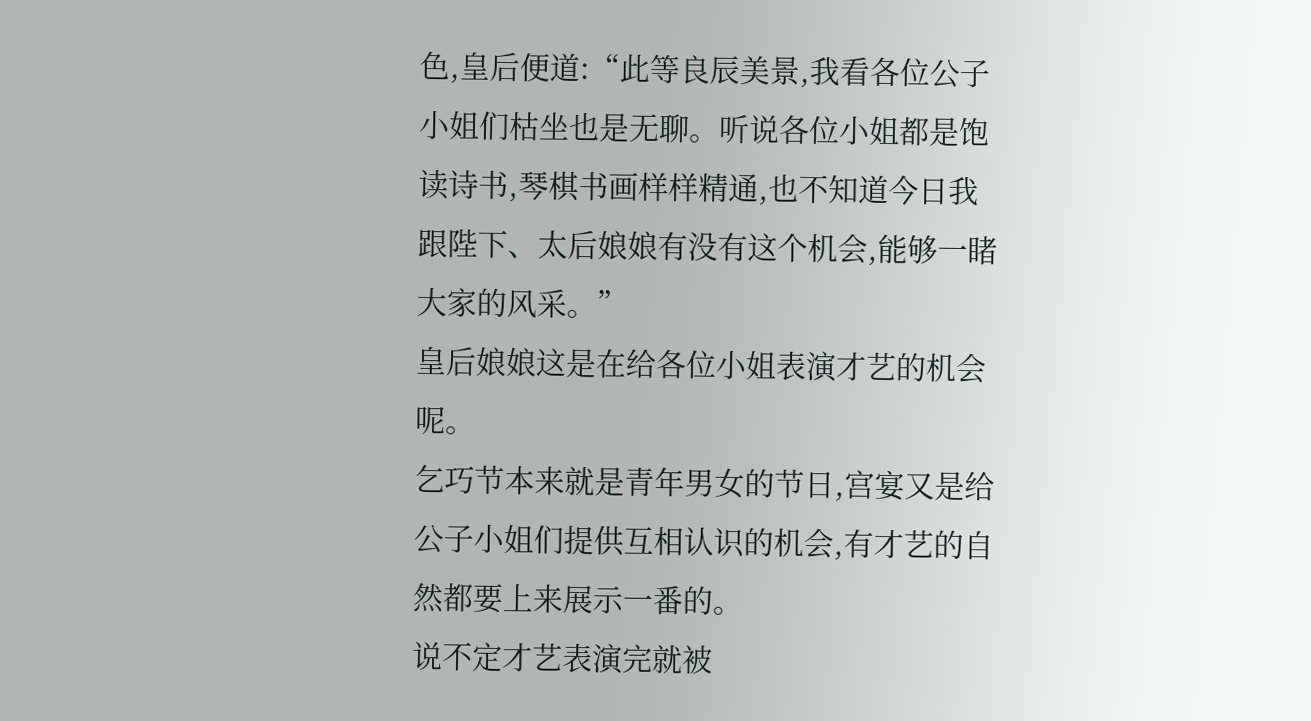色,皇后便道:“此等良辰美景,我看各位公子小姐们枯坐也是无聊。听说各位小姐都是饱读诗书,琴棋书画样样精通,也不知道今日我跟陛下、太后娘娘有没有这个机会,能够一睹大家的风采。”
皇后娘娘这是在给各位小姐表演才艺的机会呢。
乞巧节本来就是青年男女的节日,宫宴又是给公子小姐们提供互相认识的机会,有才艺的自然都要上来展示一番的。
说不定才艺表演完就被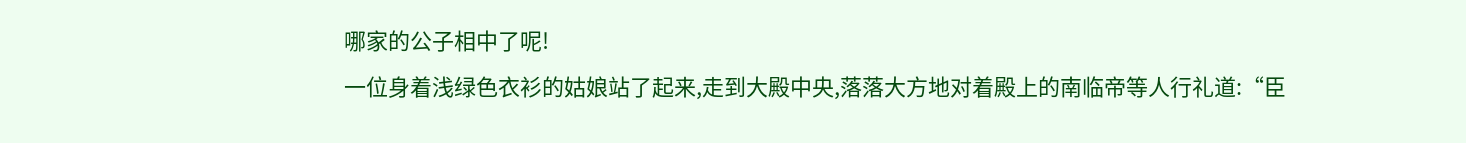哪家的公子相中了呢!
一位身着浅绿色衣衫的姑娘站了起来,走到大殿中央,落落大方地对着殿上的南临帝等人行礼道:“臣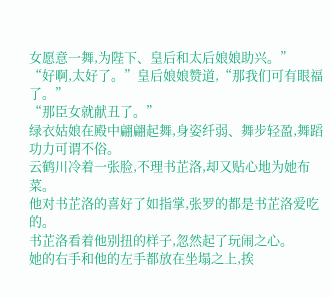女愿意一舞,为陛下、皇后和太后娘娘助兴。”
“好啊,太好了。”皇后娘娘赞道,“那我们可有眼福了。”
“那臣女就献丑了。”
绿衣姑娘在殿中翩翩起舞,身姿纤弱、舞步轻盈,舞蹈功力可谓不俗。
云鹤川冷着一张脸,不理书芷洛,却又贴心地为她布菜。
他对书芷洛的喜好了如指掌,张罗的都是书芷洛爱吃的。
书芷洛看着他别扭的样子,忽然起了玩闹之心。
她的右手和他的左手都放在坐塌之上,挨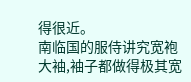得很近。
南临国的服侍讲究宽袍大袖,袖子都做得极其宽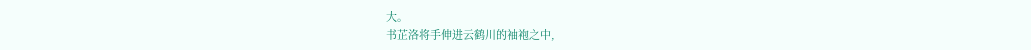大。
书芷洛将手伸进云鹤川的袖袍之中,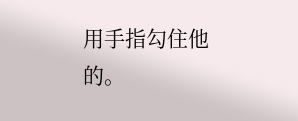用手指勾住他的。